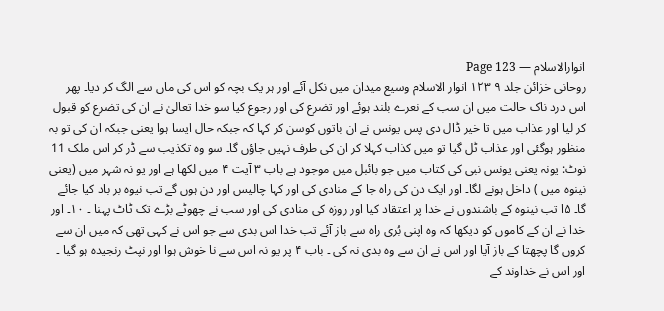انوارالاسلام — Page 123
روحانی خزائن جلد ۹ ۱۲۳ انوار الاسلام وسیع میدان میں نکل آئے اور ہر یک بچہ کو اس کی ماں سے الگ کر دیا۔ پھر اس درد ناک حالت میں ان سب کے نعرے بلند ہوئے اور تضرع کی اور رجوع کیا سو خدا تعالیٰ نے ان کی تضرع کو قبول کر لیا اور عذاب میں تا خیر ڈال دی پس یونس نے ان باتوں کوسن کر کہا کہ جبکہ حال ایسا ہوا یعنی جبکہ ان کی تو بہ منظور ہوگئی اور عذاب ٹل گیا تو میں کذاب کہلا کر ان کی طرف نہیں جاؤں گا۔ سو وہ تکذیب سے ڈر کر اس ملک 11 نوٹ: یونہ یعنی یونس نبی کی کتاب میں جو بائبل میں موجود ہے باب ۳ آیت ۴ میں لکھا ہے اور یو نہ شہر میں (یعنی نینوہ میں ) داخل ہونے لگا۔ اور ایک دن کی راہ جا کے منادی کی اور کہا چالیس اور دن ہوں گے تب نیوہ بر باد کیا جائے گا۔ ۵ا تب نینوہ کے باشندوں نے خدا پر اعتقاد کیا اور روزہ کی منادی کی اور سب نے چھوٹے بڑے تک ٹاٹ پہنا ۔ ۱۰۔ اور خدا نے ان کے کاموں کو دیکھا کہ وہ اپنی بُری راہ سے باز آئے تب خدا اس بدی سے جو اس نے کہی تھی کہ میں ان سے کروں گا پچھتا کے باز آیا اور اس نے ان سے وہ بدی نہ کی ۔ باب ۴ پر یو نہ اس سے نا خوش ہوا اور نپٹ رنجیدہ ہو گیا ۔ اور اس نے خداوند کے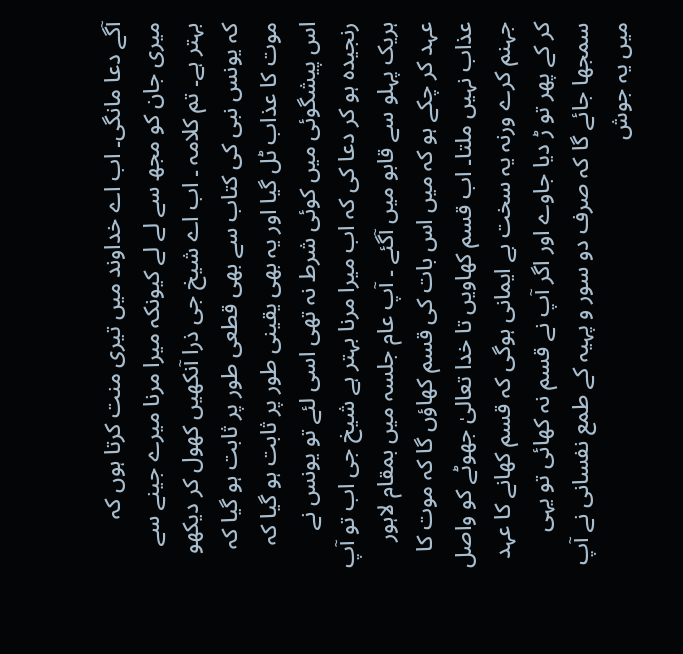آگے دعا مانگی۔ اب اے خداوند میں تیری منت کرتا ہوں کہ میری جان کو مجھ سے لے لے کیونکہ میرا مرنا میرے جینے سے بہتر ہے۔ تم کلامہ ۔ اب اے شیخ جی ذرا آنکھیں کھول کر دیکھو کہ یونس نبی کی کتاب سے بھی قطعی طور پر ثابت ہو گیا کہ موت کا عذاب ٹل گیا اور یہ بھی یقینی طور پر ثابت ہو گیا کہ اس پیشگوئی میں کوئی شرط نہ تھی اسی لئے تو یونس نے رنجیدہ ہو کر دعا کی کہ اب میرا مرنا بہتر ہے شیخ جی اب تو آپ ہریک پہلو سے قابو میں آگئے ۔ آپ عام جلسہ میں بمقام لاہور عہد کر چکے ہو کہ میں اس بات کی قسم کھاؤں گا کہ موت کا عذاب نہیں ملتا۔ اب قسم کھاویں تا خدا تعالیٰ جھوٹے کو واصل جہنم کرے ورنہ یہ سخت بے ایمانی ہوگی کہ قسم کھانے کا عہد کر کے پھر تو ڑ دیا جاوے اور اگر آپ نے قسم نہ کھائی تو یہی سمجھا جائے گا کہ صرف دو سور و پہیہ کے طمع نفسانی نے آپ میں یہ جوش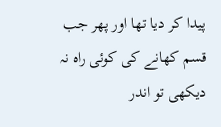پیدا کر دیا تھا اور پھر جب قسم کھانے کی کوئی راہ نہ دیکھی تو اندر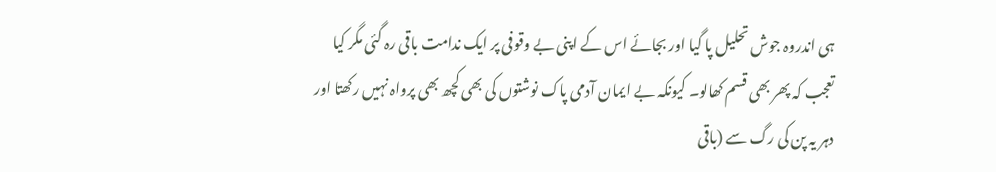ہی اندروہ جوش تحلیل پا گیا اور بجائے اس کے اپنی بے وقوفی پر ایک ندامت باقی رہ گئی مگر کیا تعجب کہ پھر بھی قسم کھالو۔ کیونکہ بے ایمان آدمی پاک نوشتوں کی بھی کچھ بھی پرواہ نہیں رکھتا اور دہر یہ پن کی رگ سے (باقی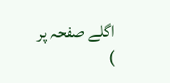اگلے صفحہ پر )